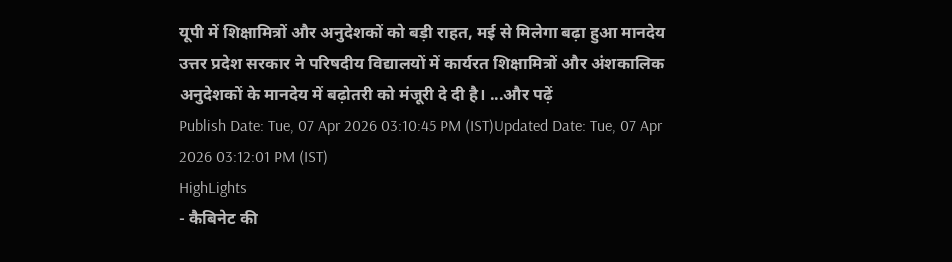यूपी में शिक्षामित्रों और अनुदेशकों को बड़ी राहत, मई से मिलेगा बढ़ा हुआ मानदेय
उत्तर प्रदेश सरकार ने परिषदीय विद्यालयों में कार्यरत शिक्षामित्रों और अंशकालिक अनुदेशकों के मानदेय में बढ़ोतरी को मंजूरी दे दी है। ...और पढ़ें
Publish Date: Tue, 07 Apr 2026 03:10:45 PM (IST)Updated Date: Tue, 07 Apr 2026 03:12:01 PM (IST)
HighLights
- कैबिनेट की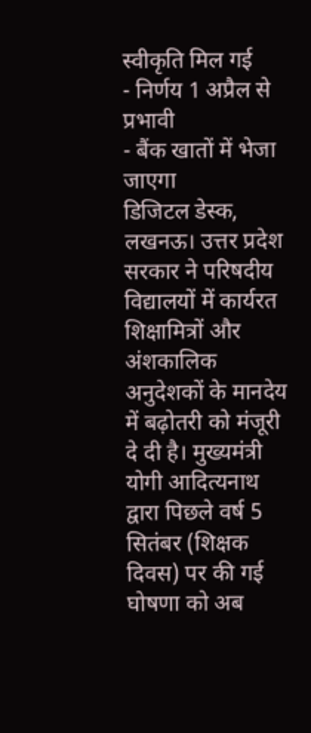स्वीकृति मिल गई
- निर्णय 1 अप्रैल से प्रभावी
- बैंक खातों में भेजा जाएगा
डिजिटल डेस्क, लखनऊ। उत्तर प्रदेश सरकार ने परिषदीय विद्यालयों में कार्यरत शिक्षामित्रों और अंशकालिक अनुदेशकों के मानदेय में बढ़ोतरी को मंजूरी दे दी है। मुख्यमंत्री योगी आदित्यनाथ द्वारा पिछले वर्ष 5 सितंबर (शिक्षक दिवस) पर की गई घोषणा को अब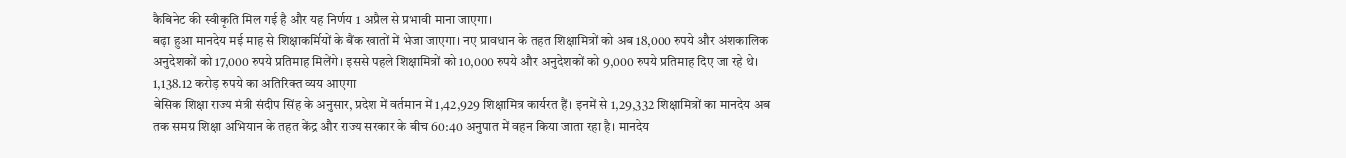कैबिनेट की स्वीकृति मिल गई है और यह निर्णय 1 अप्रैल से प्रभावी माना जाएगा।
बढ़ा हुआ मानदेय मई माह से शिक्षाकर्मियों के बैंक खातों में भेजा जाएगा। नए प्रावधान के तहत शिक्षामित्रों को अब 18,000 रुपये और अंशकालिक अनुदेशकों को 17,000 रुपये प्रतिमाह मिलेंगे। इससे पहले शिक्षामित्रों को 10,000 रुपये और अनुदेशकों को 9,000 रुपये प्रतिमाह दिए जा रहे थे।
1,138.12 करोड़ रुपये का अतिरिक्त व्यय आएगा
बेसिक शिक्षा राज्य मंत्री संदीप सिंह के अनुसार, प्रदेश में वर्तमान में 1,42,929 शिक्षामित्र कार्यरत हैं। इनमें से 1,29,332 शिक्षामित्रों का मानदेय अब तक समग्र शिक्षा अभियान के तहत केंद्र और राज्य सरकार के बीच 60:40 अनुपात में वहन किया जाता रहा है। मानदेय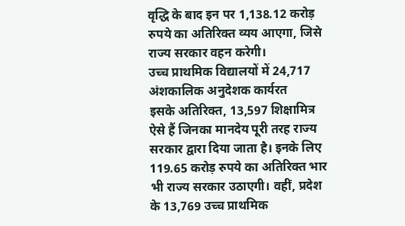वृद्धि के बाद इन पर 1,138.12 करोड़ रुपये का अतिरिक्त व्यय आएगा, जिसे राज्य सरकार वहन करेगी।
उच्च प्राथमिक विद्यालयों में 24,717 अंशकालिक अनुदेशक कार्यरत
इसके अतिरिक्त, 13,597 शिक्षामित्र ऐसे हैं जिनका मानदेय पूरी तरह राज्य सरकार द्वारा दिया जाता है। इनके लिए 119.65 करोड़ रुपये का अतिरिक्त भार भी राज्य सरकार उठाएगी। वहीं, प्रदेश के 13,769 उच्च प्राथमिक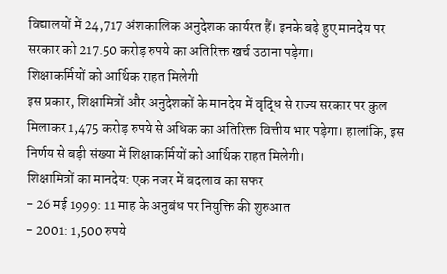विद्यालयों में 24,717 अंशकालिक अनुदेशक कार्यरत हैं। इनके बढ़े हुए मानदेय पर सरकार को 217.50 करोड़ रुपये का अतिरिक्त खर्च उठाना पड़ेगा।
शिक्षाकर्मियों को आर्थिक राहत मिलेगी
इस प्रकार, शिक्षामित्रों और अनुदेशकों के मानदेय में वृद्धि से राज्य सरकार पर कुल मिलाकर 1,475 करोड़ रुपये से अधिक का अतिरिक्त वित्तीय भार पड़ेगा। हालांकि, इस निर्णय से बड़ी संख्या में शिक्षाकर्मियों को आर्थिक राहत मिलेगी।
शिक्षामित्रों का मानदेय: एक नजर में बदलाव का सफर
- 26 मई 1999: 11 माह के अनुबंध पर नियुक्ति की शुरुआत
- 2001: 1,500 रुपये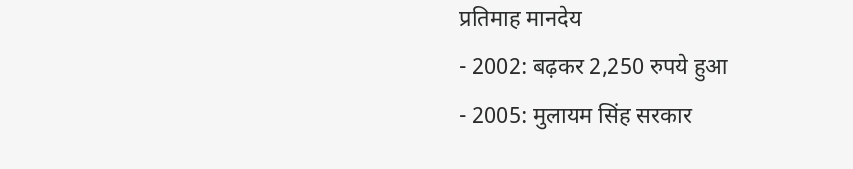प्रतिमाह मानदेय
- 2002: बढ़कर 2,250 रुपये हुआ
- 2005: मुलायम सिंह सरकार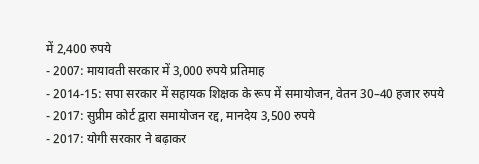में 2,400 रुपये
- 2007: मायावती सरकार में 3,000 रुपये प्रतिमाह
- 2014-15: सपा सरकार में सहायक शिक्षक के रूप में समायोजन, वेतन 30–40 हजार रुपये
- 2017: सुप्रीम कोर्ट द्वारा समायोजन रद्द, मानदेय 3,500 रुपये
- 2017: योगी सरकार ने बढ़ाकर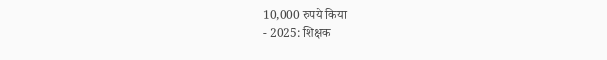10,000 रुपये किया
- 2025: शिक्षक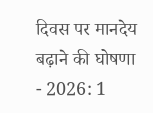दिवस पर मानदेय बढ़ाने की घोषणा
- 2026: 1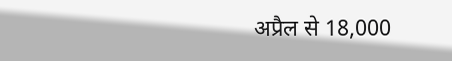अप्रैल से 18,000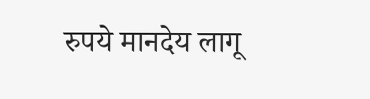रुपये मानदेय लागू